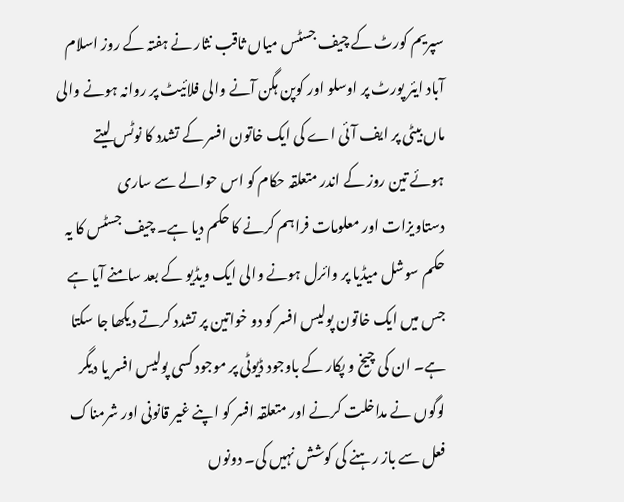سپریم کورٹ کے چیف جسٹس میاں ثاقب نثار نے ہفتہ کے روز اسلام آباد ایئر پورٹ پر اوسلو اور کوپن ہگن آنے والی فلائیٹ پر روانہ ہونے والی ماں بیٹی پر ایف آئی اے کی ایک خاتون افسر کے تشدد کا نوٹس لیتے ہوئے تین روز کے اندر متعلقہ حکام کو اس حوالے سے ساری دستاویزات اور معلومات فراہم کرنے کا حکم دیا ہے۔ چیف جسٹس کا یہ حکم سوشل میڈیا پر وائرل ہونے والی ایک ویڈیو کے بعد سامنے آیا ہے جس میں ایک خاتون پولیس افسر کو دو خواتین پر تشدد کرتے دیکھا جا سکتا ہے۔ ان کی چیخ و پکار کے باوجود ڈیوٹی پر موجود کسی پولیس افسر یا دیگر لوگوں نے مداخلت کرنے اور متعلقہ افسر کو اپنے غیر قانونی اور شرمناک فعل سے باز رہنے کی کوشش نہیں کی۔ دونوں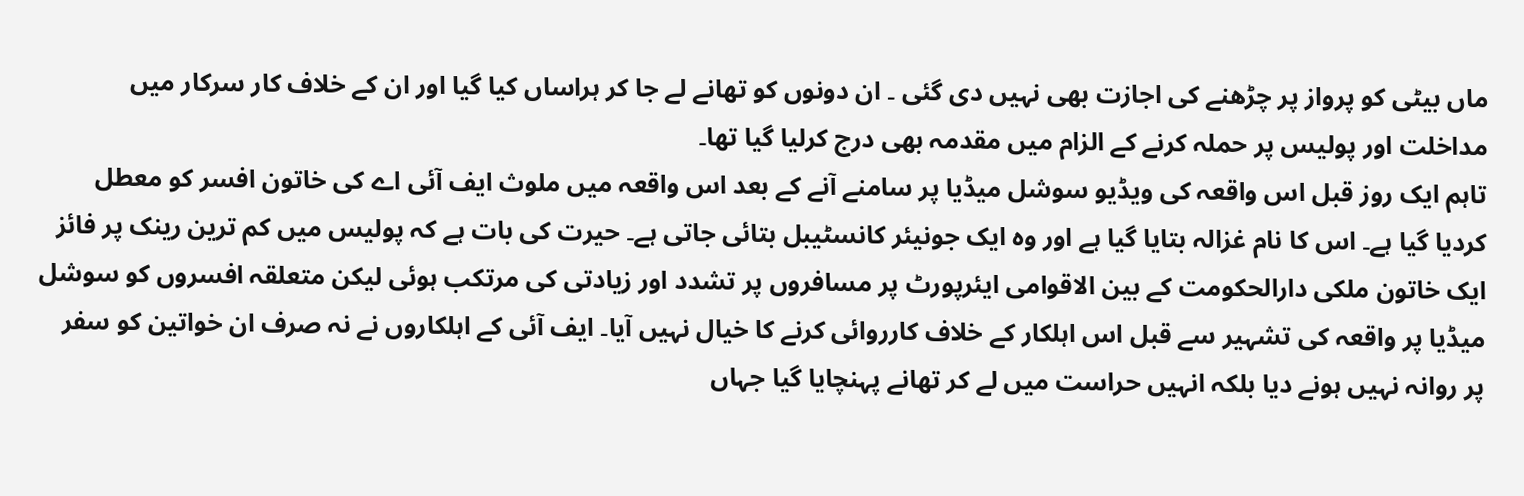ماں بیٹی کو پرواز پر چڑھنے کی اجازت بھی نہیں دی گئی ۔ ان دونوں کو تھانے لے جا کر ہراساں کیا گیا اور ان کے خلاف کار سرکار میں مداخلت اور پولیس پر حملہ کرنے کے الزام میں مقدمہ بھی درج کرلیا گیا تھا۔
تاہم ایک روز قبل اس واقعہ کی ویڈیو سوشل میڈیا پر سامنے آنے کے بعد اس واقعہ میں ملوث ایف آئی اے کی خاتون افسر کو معطل کردیا گیا ہے۔ اس کا نام غزالہ بتایا گیا ہے اور وہ ایک جونیئر کانسٹیبل بتائی جاتی ہے۔ حیرت کی بات ہے کہ پولیس میں کم ترین رینک پر فائز ایک خاتون ملکی دارالحکومت کے بین الاقوامی ایئرپورٹ پر مسافروں پر تشدد اور زیادتی کی مرتکب ہوئی لیکن متعلقہ افسروں کو سوشل میڈیا پر واقعہ کی تشہیر سے قبل اس اہلکار کے خلاف کارروائی کرنے کا خیال نہیں آیا۔ ایف آئی کے اہلکاروں نے نہ صرف ان خواتین کو سفر پر روانہ نہیں ہونے دیا بلکہ انہیں حراست میں لے کر تھانے پہنچایا گیا جہاں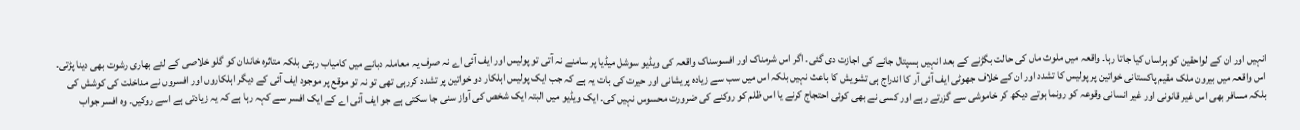انہیں اور ان کے لواحقین کو ہراساں کیا جاتا رہا۔ واقعہ میں ملوث ماں کی حالت بگڑنے کے بعد انہیں ہسپتال جانے کی اجازت دی گئی۔ اگر اس شرمناک اور افسوسناک واقعہ کی ویڈیو سوشل میڈیا پر سامنے نہ آتی تو پولیس اور ایف آئی اے نہ صرف یہ معاملہ دبانے میں کامیاب رہتی بلکہ متاثرہ خاندان کو گلو خلاصی کے لئے بھاری رشوت بھی دینا پڑتی۔
اس واقعہ میں بیرون ملک مقیم پاکستانی خواتین پر پولیس کا تشدد اور ان کے خلاف جھوٹی ایف آئی آر کا اندراج ہی تشویش کا باعث نہیں بلکہ اس میں سب سے زیادہ پریشانی اور حیرت کی بات یہ ہے کہ جب ایک پولیس اہلکار دو خواتین پر تشدد کررہی تھی تو نہ تو موقع پر موجود ایف آئی کے دیگر اہلکاروں اور افسروں نے مداخلت کی کوشش کی بلکہ مسافر بھی اس غیر قانونی اور غیر انسانی وقوعہ کو رونما ہوتے دیکھ کر خاموشی سے گزرتے رہے اور کسی نے بھی کوئی احتجاج کرنے یا اس ظلم کو روکنے کی ضرورت محسوس نہیں کی۔ ایک ویڈیو میں البتہ ایک شخص کی آواز سنی جا سکتی ہے جو ایف آئی اے کے ایک افسر سے کہہ رہا ہے کہ یہ زیادتی ہے اسے روکیں۔ وہ افسر جواب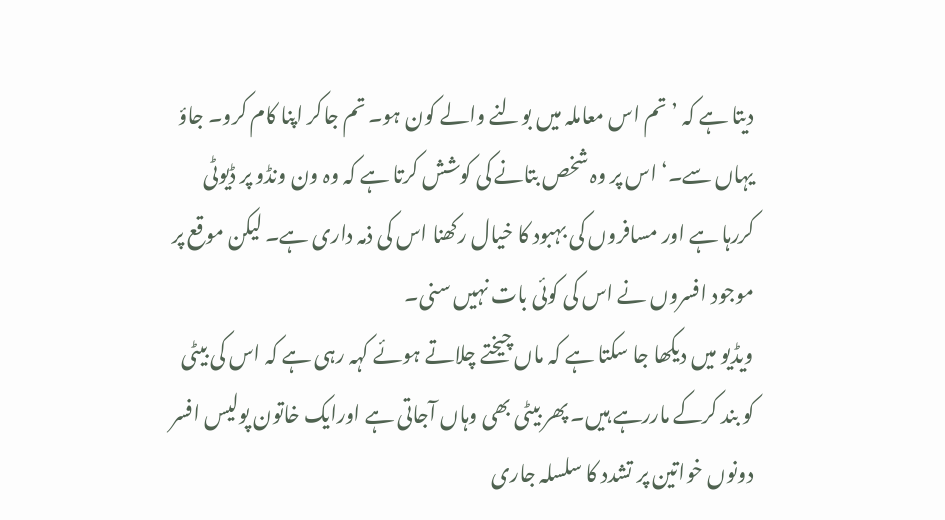دیتا ہے کہ ’تم اس معاملہ میں بولنے والے کون ہو۔ تم جاکر اپنا کام کرو۔ جاؤ یہاں سے۔‘ اس پر وہ شخص بتانے کی کوشش کرتا ہے کہ وہ ون ونڈو پر ڈیوٹی کررہا ہے اور مسافروں کی بہبود کا خیال رکھنا اس کی ذمہ داری ہے۔ لیکن موقع پر موجود افسروں نے اس کی کوئی بات نہیں سنی۔
ویڈیو میں دیکھا جا سکتا ہے کہ ماں چیختے چلاتے ہوئے کہہ رہی ہے کہ اس کی بیٹی کو بند کرکے ماررہے ہیں۔ پھر بیٹی بھی وہاں آجاتی ہے اورایک خاتون پولیس افسر دونوں خواتین پر تشدد کا سلسلہ جاری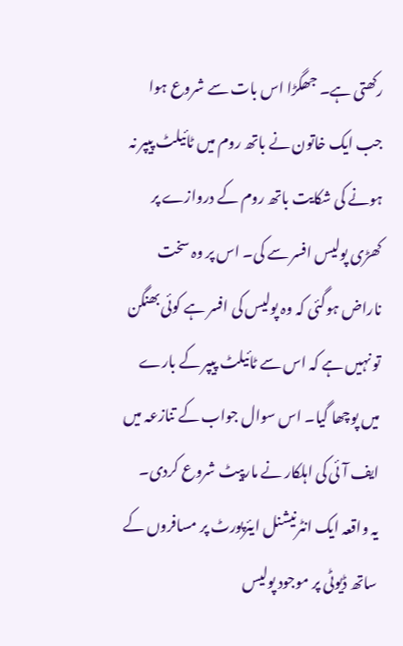رکھتی ہے۔ جھگڑا اس بات سے شروع ہوا جب ایک خاتون نے باتھ روم میں ٹائیلٹ پیپر نہ ہونے کی شکایت باتھ روم کے دروازے پر کھڑی پولیس افسر سے کی۔ اس پر وہ سخت ناراض ہوگئی کہ وہ پولیس کی افسر ہے کوئی بھنگن تو نہیں ہے کہ اس سے ٹائیلٹ پیپر کے بارے میں پوچھا گیا۔ اس سوال جواب کے تنازعہ میں ایف آئی کی اہلکار نے مارپیٹ شروع کردی۔
یہ واقعہ ایک انٹرنیشنل ایئرپورٹ پر مسافروں کے ساتھ ڈیوٹی پر موجود پولیس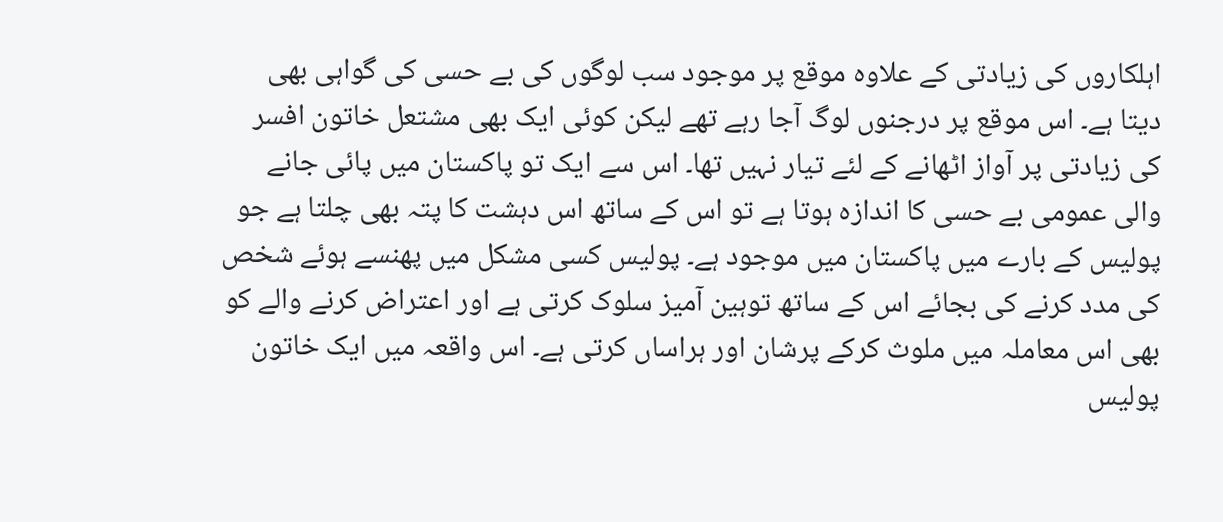اہلکاروں کی زیادتی کے علاوہ موقع پر موجود سب لوگوں کی بے حسی کی گواہی بھی دیتا ہے۔ اس موقع پر درجنوں لوگ آجا رہے تھے لیکن کوئی ایک بھی مشتعل خاتون افسر کی زیادتی پر آواز اٹھانے کے لئے تیار نہیں تھا۔ اس سے ایک تو پاکستان میں پائی جانے والی عمومی بے حسی کا اندازہ ہوتا ہے تو اس کے ساتھ اس دہشت کا پتہ بھی چلتا ہے جو پولیس کے بارے میں پاکستان میں موجود ہے۔ پولیس کسی مشکل میں پھنسے ہوئے شخص کی مدد کرنے کی بجائے اس کے ساتھ توہین آمیز سلوک کرتی ہے اور اعتراض کرنے والے کو بھی اس معاملہ میں ملوث کرکے پرشان اور ہراساں کرتی ہے۔ اس واقعہ میں ایک خاتون پولیس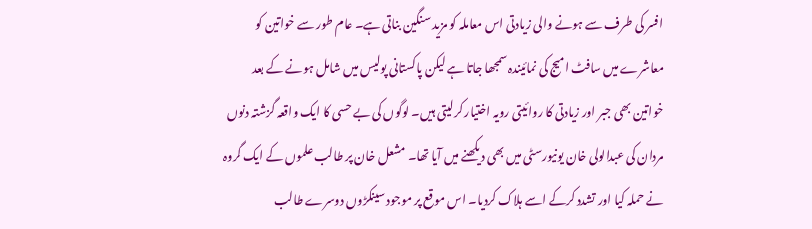افسر کی طرف سے ہونے والی زیادتی اس معاملہ کو مزید سنگین بناتی ہے۔ عام طور سے خواتین کو معاشرے میں سافٹ امیج کی نمائیندہ سمجھا جاتا ہے لیکن پاکستانی پولیس میں شامل ہونے کے بعد خواتین بھی جبر اور زیادتی کا روائیتی رویہ اختیار کرلیتی ہیں۔ لوگوں کی بے حسی کا ایک واقعہ گزشتہ دنوں مردان کی عبدالولی خان یونیورسٹی میں بھی دیکھنے میں آیا تھا۔ مشعل خان پر طالب علموں کے ایک گروہ نے حملہ کیا اور تشدد کرکے اسے ہلاک کردیا۔ اس موقع پر موجود سینکڑوں دوسرے طالب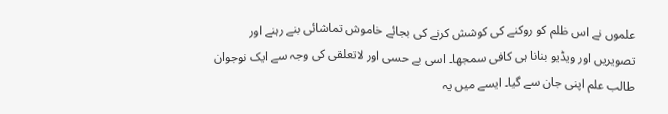علموں نے اس ظلم کو روکنے کی کوشش کرنے کی بجائے خاموش تماشائی بنے رہنے اور تصویریں اور ویڈیو بنانا ہی کافی سمجھا۔ اسی بے حسی اور لاتعلقی کی وجہ سے ایک نوجوان طالب علم اپنی جان سے گیا۔ ایسے میں یہ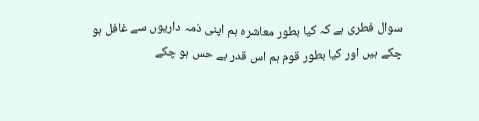سوال فطری ہے کہ کیا بطور معاشرہ ہم اپنی ذمہ داریوں سے غافل ہو چکے ہیں اور کیا بطور قوم ہم اس قدر بے حس ہو چکے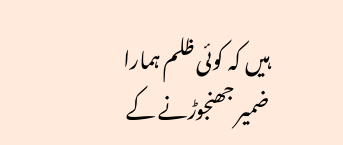ہیں کہ کوئی ظلم ہمارا ضمیر جھنجوڑنے کے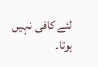لئے کافی نہیں ہوتا۔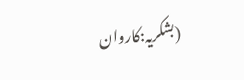(بشکریہ:کاروان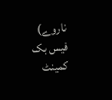ناروے)
فیس بک کمینٹ